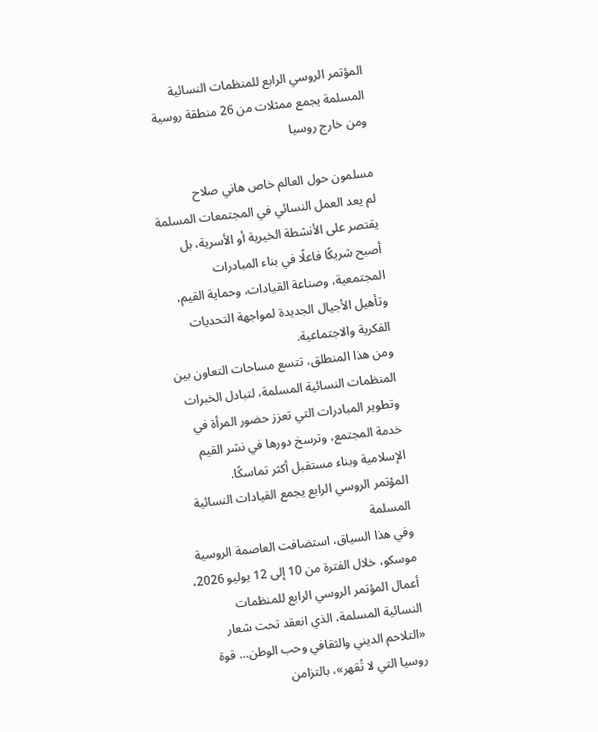المؤتمر الروسي الرابع للمنظمات النسائية المسلمة يجمع ممثلات من 26 منطقة روسية ومن خارج روسيا

مسلمون حول العالم خاص هاني صلاح
لم يعد العمل النسائي في المجتمعات المسلمة يقتصر على الأنشطة الخيرية أو الأسرية، بل أصبح شريكًا فاعلًا في بناء المبادرات المجتمعية، وصناعة القيادات، وحماية القيم، وتأهيل الأجيال الجديدة لمواجهة التحديات الفكرية والاجتماعية.
ومن هذا المنطلق، تتسع مساحات التعاون بين المنظمات النسائية المسلمة، لتبادل الخبرات وتطوير المبادرات التي تعزز حضور المرأة في خدمة المجتمع، وترسخ دورها في نشر القيم الإسلامية وبناء مستقبل أكثر تماسكًا.
المؤتمر الروسي الرابع يجمع القيادات النسائية المسلمة
وفي هذا السياق، استضافت العاصمة الروسية موسكو، خلال الفترة من 10 إلى 12 يوليو 2026، أعمال المؤتمر الروسي الرابع للمنظمات النسائية المسلمة، الذي انعقد تحت شعار «التلاحم الديني والثقافي وحب الوطن… قوة روسيا التي لا تُقهر»، بالتزامن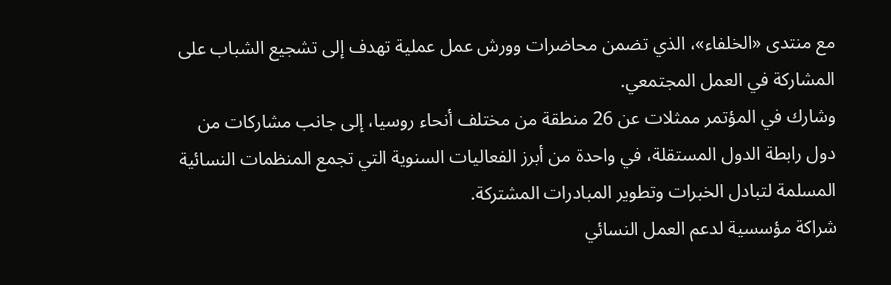مع منتدى «الخلفاء»، الذي تضمن محاضرات وورش عمل عملية تهدف إلى تشجيع الشباب على المشاركة في العمل المجتمعي.
وشارك في المؤتمر ممثلات عن 26 منطقة من مختلف أنحاء روسيا، إلى جانب مشاركات من دول رابطة الدول المستقلة، في واحدة من أبرز الفعاليات السنوية التي تجمع المنظمات النسائية المسلمة لتبادل الخبرات وتطوير المبادرات المشتركة.
شراكة مؤسسية لدعم العمل النسائي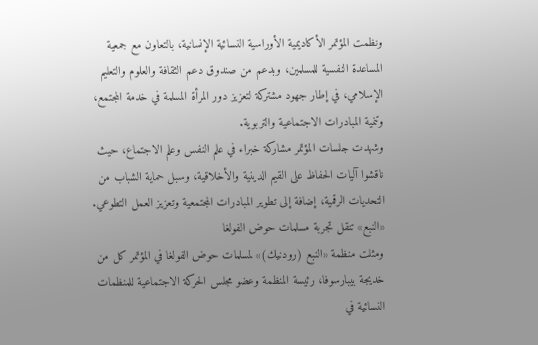ونظمت المؤتمر الأكاديمية الأوراسية النسائية الإنسانية، بالتعاون مع جمعية المساعدة النفسية للمسلمين، وبدعم من صندوق دعم الثقافة والعلوم والتعليم الإسلامي، في إطار جهود مشتركة لتعزيز دور المرأة المسلمة في خدمة المجتمع، وتنمية المبادرات الاجتماعية والتربوية.
وشهدت جلسات المؤتمر مشاركة خبراء في علم النفس وعلم الاجتماع، حيث ناقشوا آليات الحفاظ على القيم الدينية والأخلاقية، وسبل حماية الشباب من التحديات الرقمية، إضافة إلى تطوير المبادرات المجتمعية وتعزيز العمل التطوعي.
«النبع» تنقل تجربة مسلمات حوض الفولغا
ومثلت منظمة «النبع (رودنيك)» لمسلمات حوض الفولغا في المؤتمر كل من خديجة بيبارسوفا، رئيسة المنظمة وعضو مجلس الحركة الاجتماعية للمنظمات النسائية في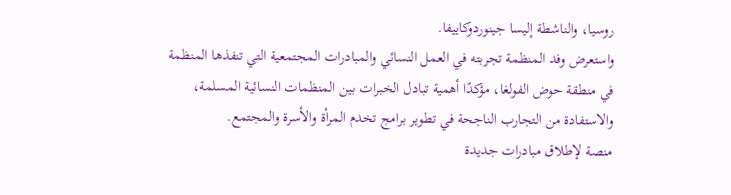روسيا، والناشطة إليسا جينوردوكاييفا.
واستعرض وفد المنظمة تجربته في العمل النسائي والمبادرات المجتمعية التي تنفذها المنظمة في منطقة حوض الفولغا، مؤكدًا أهمية تبادل الخبرات بين المنظمات النسائية المسلمة، والاستفادة من التجارب الناجحة في تطوير برامج تخدم المرأة والأسرة والمجتمع.
منصة لإطلاق مبادرات جديدة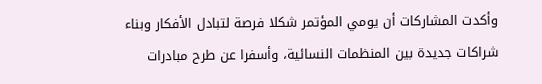وأكدت المشاركات أن يومي المؤتمر شكلا فرصة لتبادل الأفكار وبناء شراكات جديدة بين المنظمات النسائية، وأسفرا عن طرح مبادرات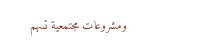ومشروعات مجتمعية تسهم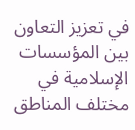في تعزيز التعاون بين المؤسسات الإسلامية في مختلف المناطق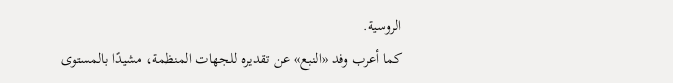الروسية.
كما أعرب وفد «النبع» عن تقديره للجهات المنظمة، مشيدًا بالمستوى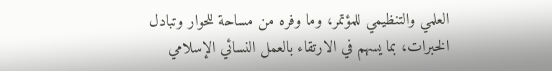العلمي والتنظيمي للمؤتمر، وما وفره من مساحة للحوار وتبادل الخبرات، بما يسهم في الارتقاء بالعمل النسائي الإسلامي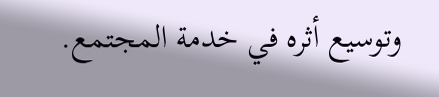وتوسيع أثره في خدمة المجتمع.